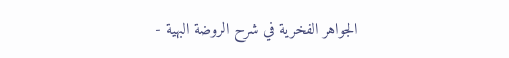الجواهر الفخرية في شرح الروضة البهية -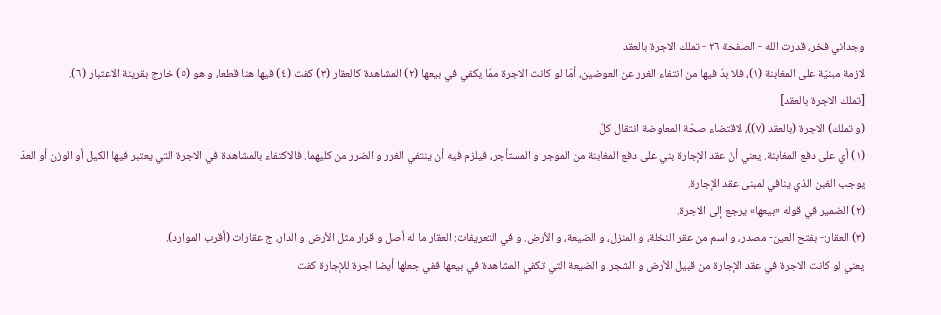وجداني فخر، قدرت الله - الصفحة ٢٦ - تملك الاجرة بالعقد
لازمة مبنيّة على المغابنة (١)، فلا بدّ فيها من انتفاء الغرر عن العوضين، أمّا لو كانت الاجرة ممّا يكفي في بيعها (٢) المشاهدة كالعقار (٣) كفت (٤) فيها هنا قطعا، و هو (٥) خارج بقرينة الاعتبار (٦).
[تملك الاجرة بالعقد]
(و تملك) الاجرة (بالعقد (٧))، لاقتضاء صحّة المعاوضة انتقال كلّ
(١) أي على دفع المغابنة. يعني أنّ عقد الإجارة بني على دفع المغابنة من الموجر و المستأجر، فيلزم فيه أن ينتفي الغرر و الضرر من كليهما. فالاكتفاء بالمشاهدة في الاجرة التي يعتبر فيها الكيل أو الوزن أو العدّ يوجب الغبن الذي ينافي لمبنى عقد الإجارة.
(٢) الضمير في قوله «بيعها» يرجع إلى الاجرة.
(٣) العقار:- بفتح العين- مصدر، و اسم من عقر النخلة، و المنزل، و الضيعة، و الأرض. و في التعريفات: العقار ما له أصل و قرار مثل الأرض و الدار، ج عقارات (أقرب الموارد).
يعني لو كانت الاجرة في عقد الإجارة من قبيل الأرض و الشجر و الضيعة التي تكفي المشاهدة في بيعها ففي جعلها أيضا اجرة للإجارة كفت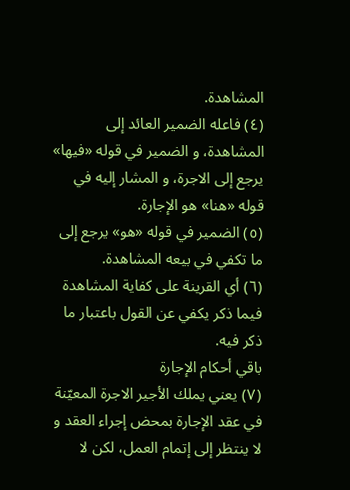المشاهدة.
(٤) فاعله الضمير العائد إلى المشاهدة، و الضمير في قوله «فيها» يرجع إلى الاجرة، و المشار إليه في قوله «هنا» هو الإجارة.
(٥) الضمير في قوله «هو» يرجع إلى ما تكفي في بيعه المشاهدة.
(٦) أي القرينة على كفاية المشاهدة فيما ذكر يكفي عن القول باعتبار ما ذكر فيه.
باقي أحكام الإجارة
(٧) يعني يملك الأجير الاجرة المعيّنة في عقد الإجارة بمحض إجراء العقد و لا ينتظر إلى إتمام العمل، لكن لا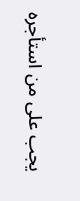يجب على من استأجره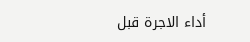أداء الاجرة قبل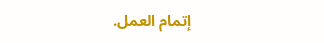إتمام العمل.